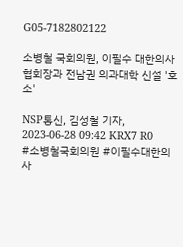G05-7182802122

소병철 국회의원, 이필수 대한의사협회장과 전남권 의과대학 신설 '호소'

NSP통신, 김성철 기자, 2023-06-28 09:42 KRX7 R0
#소병철국회의원 #이필수대한의사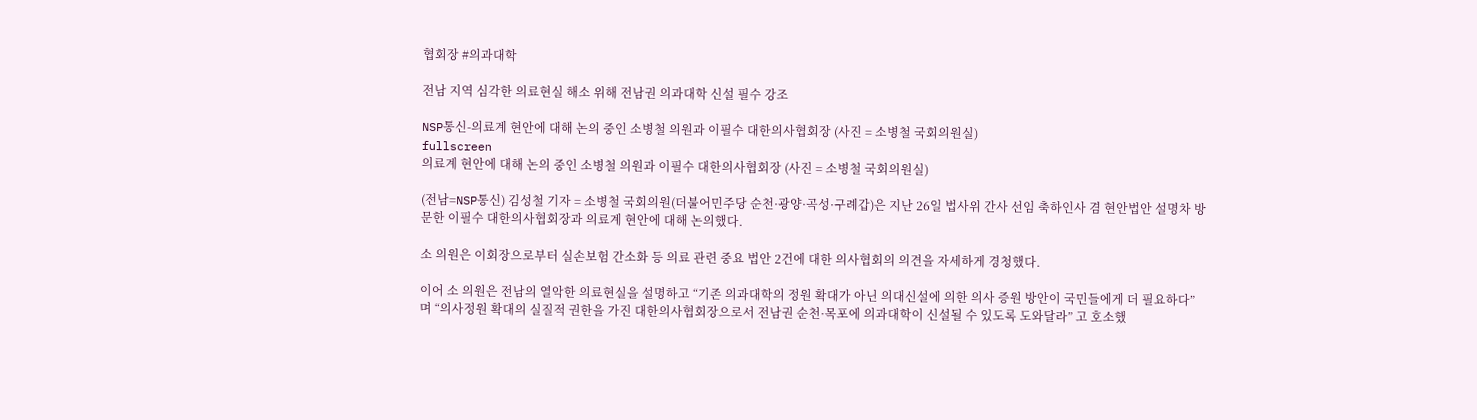협회장 #의과대학

전남 지역 심각한 의료현실 해소 위해 전남권 의과대학 신설 필수 강조

NSP통신-의료계 현안에 대해 논의 중인 소병철 의원과 이필수 대한의사협회장 (사진 = 소병철 국회의원실)
fullscreen
의료계 현안에 대해 논의 중인 소병철 의원과 이필수 대한의사협회장 (사진 = 소병철 국회의원실)

(전남=NSP통신) 김성철 기자 = 소병철 국회의원(더불어민주당 순천·광양·곡성·구례갑)은 지난 26일 법사위 간사 선임 축하인사 겸 현안법안 설명차 방문한 이필수 대한의사협회장과 의료계 현안에 대해 논의했다.

소 의원은 이회장으로부터 실손보험 간소화 등 의료 관련 중요 법안 2건에 대한 의사협회의 의견을 자세하게 경청했다.

이어 소 의원은 전남의 열악한 의료현실을 설명하고 “기존 의과대학의 정원 확대가 아닌 의대신설에 의한 의사 증원 방안이 국민들에게 더 필요하다”며 “의사정원 확대의 실질적 권한을 가진 대한의사협회장으로서 전남권 순천·목포에 의과대학이 신설될 수 있도록 도와달라” 고 호소했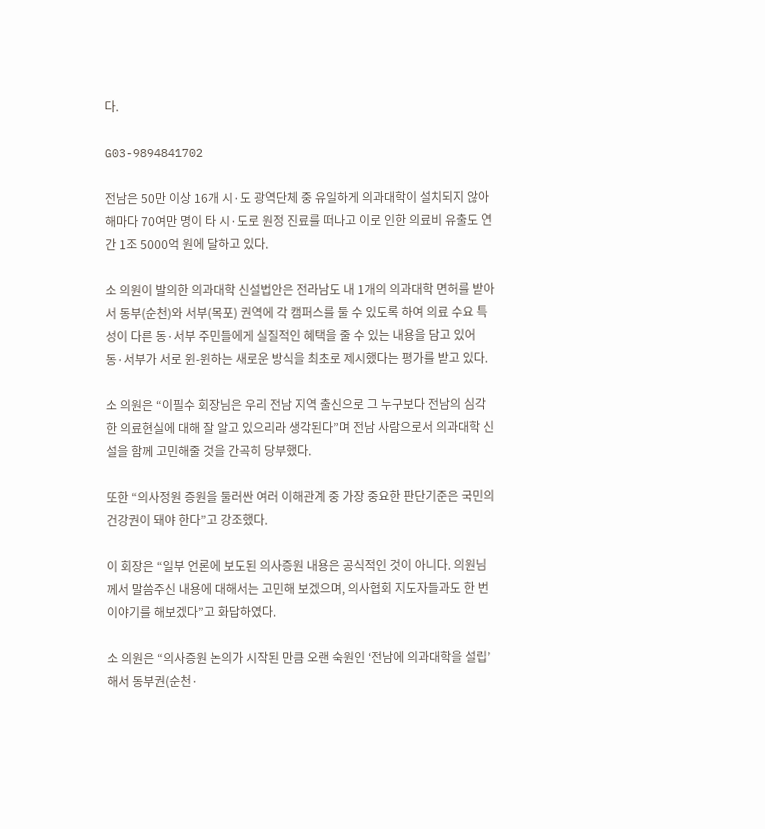다.

G03-9894841702

전남은 50만 이상 16개 시·도 광역단체 중 유일하게 의과대학이 설치되지 않아 해마다 70여만 명이 타 시·도로 원정 진료를 떠나고 이로 인한 의료비 유출도 연간 1조 5000억 원에 달하고 있다.

소 의원이 발의한 의과대학 신설법안은 전라남도 내 1개의 의과대학 면허를 받아서 동부(순천)와 서부(목포) 권역에 각 캠퍼스를 둘 수 있도록 하여 의료 수요 특성이 다른 동·서부 주민들에게 실질적인 혜택을 줄 수 있는 내용을 담고 있어 동·서부가 서로 윈-윈하는 새로운 방식을 최초로 제시했다는 평가를 받고 있다.

소 의원은 “이필수 회장님은 우리 전남 지역 출신으로 그 누구보다 전남의 심각한 의료현실에 대해 잘 알고 있으리라 생각된다”며 전남 사람으로서 의과대학 신설을 함께 고민해줄 것을 간곡히 당부했다.

또한 “의사정원 증원을 둘러싼 여러 이해관계 중 가장 중요한 판단기준은 국민의 건강권이 돼야 한다”고 강조했다.

이 회장은 “일부 언론에 보도된 의사증원 내용은 공식적인 것이 아니다. 의원님께서 말씀주신 내용에 대해서는 고민해 보겠으며, 의사협회 지도자들과도 한 번 이야기를 해보겠다”고 화답하였다.

소 의원은 “의사증원 논의가 시작된 만큼 오랜 숙원인 ‘전남에 의과대학을 설립’해서 동부권(순천·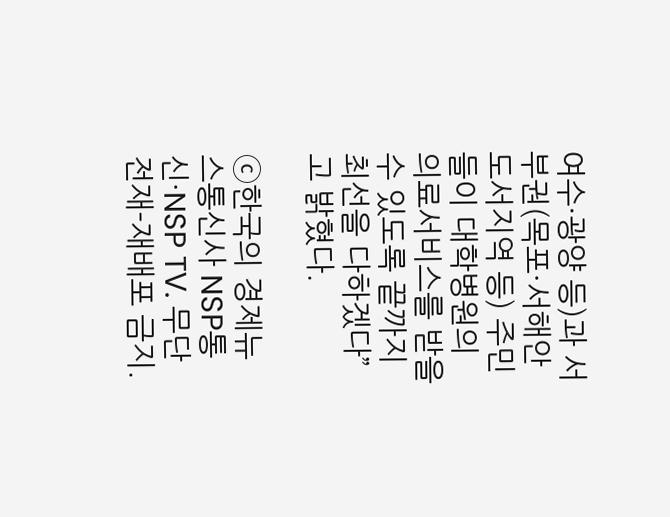여수·광양 등)과 서부권(목포·서해안 도서지역 등) 주민들이 대학병원의 의료서비스를 받을 수 있도록 끝까지 최선을 다하겠다”고 밝혔다.

ⓒ한국의 경제뉴스통신사 NSP통신·NSP TV. 무단전재-재배포 금지.